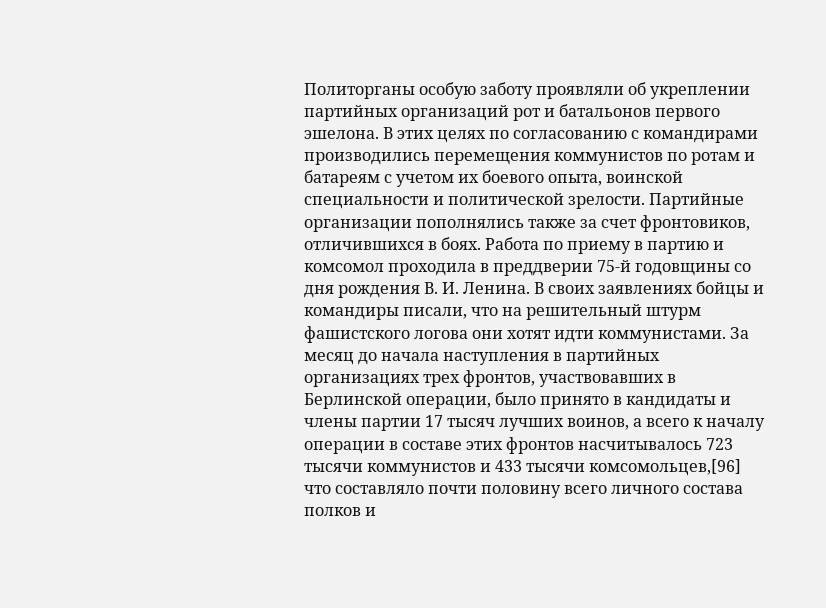Политорганы особую заботу проявляли об укреплении партийных организаций рот и батальонов первого эшелона. В этих целях по согласованию с командирами производились перемещения коммунистов по ротам и батареям с учетом их боевого опыта, воинской специальности и политической зрелости. Партийные организации пополнялись также за счет фронтовиков, отличившихся в боях. Работа по приему в партию и комсомол проходила в преддверии 75-й годовщины со дня рождения В. И. Ленина. В своих заявлениях бойцы и командиры писали, что на решительный штурм фашистского логова они хотят идти коммунистами. За месяц до начала наступления в партийных организациях трех фронтов, участвовавших в Берлинской операции, было принято в кандидаты и члены партии 17 тысяч лучших воинов, а всего к началу операции в составе этих фронтов насчитывалось 723 тысячи коммунистов и 433 тысячи комсомольцев,[96] что составляло почти половину всего личного состава полков и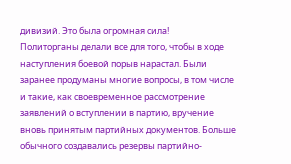дивизий. Это была огромная сила!
Политорганы делали все для того, чтобы в ходе наступления боевой порыв нарастал. Были заранее продуманы многие вопросы, в том числе и такие, как своевременное рассмотрение заявлений о вступлении в партию, вручение вновь принятым партийных документов. Больше обычного создавались резервы партийно-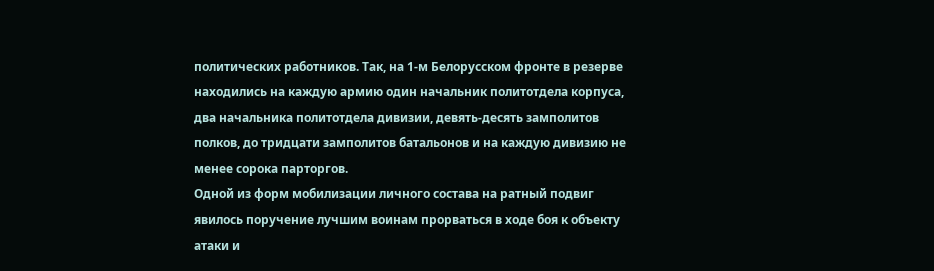политических работников. Так, на 1-м Белорусском фронте в резерве находились на каждую армию один начальник политотдела корпуса, два начальника политотдела дивизии, девять-десять замполитов полков, до тридцати замполитов батальонов и на каждую дивизию не менее сорока парторгов.
Одной из форм мобилизации личного состава на ратный подвиг явилось поручение лучшим воинам прорваться в ходе боя к объекту атаки и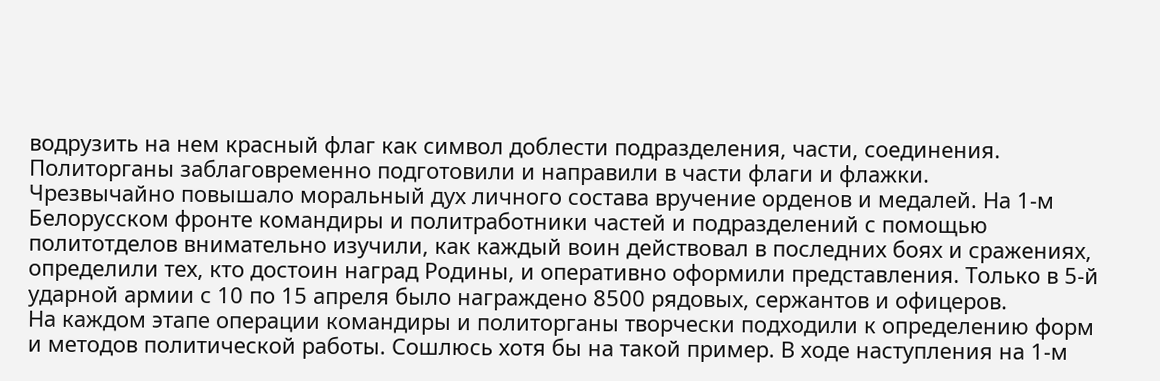водрузить на нем красный флаг как символ доблести подразделения, части, соединения. Политорганы заблаговременно подготовили и направили в части флаги и флажки.
Чрезвычайно повышало моральный дух личного состава вручение орденов и медалей. На 1-м Белорусском фронте командиры и политработники частей и подразделений с помощью политотделов внимательно изучили, как каждый воин действовал в последних боях и сражениях, определили тех, кто достоин наград Родины, и оперативно оформили представления. Только в 5-й ударной армии с 10 по 15 апреля было награждено 8500 рядовых, сержантов и офицеров.
На каждом этапе операции командиры и политорганы творчески подходили к определению форм и методов политической работы. Сошлюсь хотя бы на такой пример. В ходе наступления на 1-м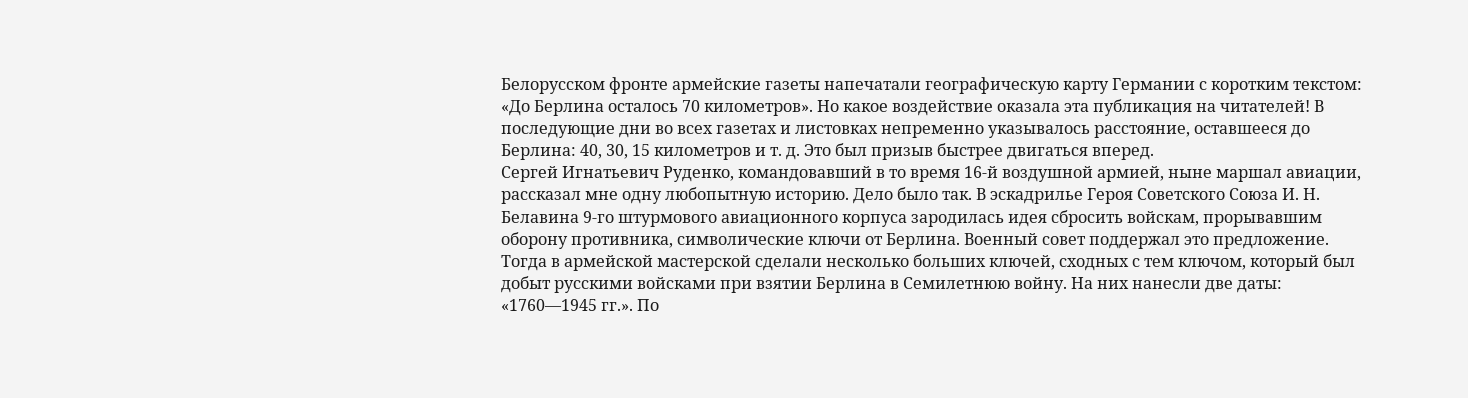Белорусском фронте армейские газеты напечатали географическую карту Германии с коротким текстом: «До Берлина осталось 70 километров». Но какое воздействие оказала эта публикация на читателей! В последующие дни во всех газетах и листовках непременно указывалось расстояние, оставшееся до Берлина: 40, 30, 15 километров и т. д. Это был призыв быстрее двигаться вперед.
Сергей Игнатьевич Руденко, командовавший в то время 16-й воздушной армией, ныне маршал авиации, рассказал мне одну любопытную историю. Дело было так. В эскадрилье Героя Советского Союза И. Н. Белавина 9-го штурмового авиационного корпуса зародилась идея сбросить войскам, прорывавшим оборону противника, символические ключи от Берлина. Военный совет поддержал это предложение. Тогда в армейской мастерской сделали несколько больших ключей, сходных с тем ключом, который был добыт русскими войсками при взятии Берлина в Семилетнюю войну. На них нанесли две даты: «1760―1945 гг.». По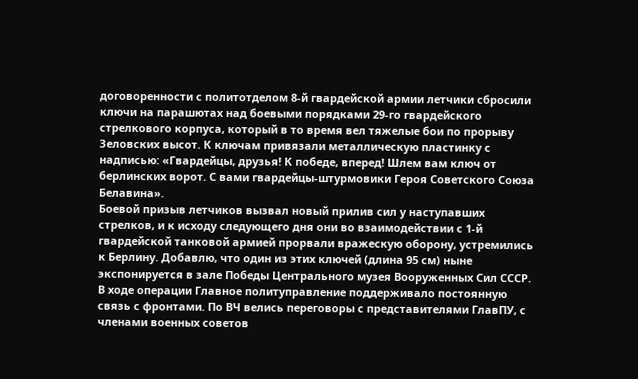договоренности с политотделом 8-й гвардейской армии летчики сбросили ключи на парашютах над боевыми порядками 29-го гвардейского стрелкового корпуса, который в то время вел тяжелые бои по прорыву Зеловских высот. К ключам привязали металлическую пластинку с надписью: «Гвардейцы, друзья! К победе, вперед! Шлем вам ключ от берлинских ворот. С вами гвардейцы-штурмовики Героя Советского Союза Белавина».
Боевой призыв летчиков вызвал новый прилив сил у наступавших стрелков, и к исходу следующего дня они во взаимодействии с 1-й гвардейской танковой армией прорвали вражескую оборону, устремились к Берлину. Добавлю, что один из этих ключей (длина 95 см) ныне экспонируется в зале Победы Центрального музея Вооруженных Сил СССР.
В ходе операции Главное политуправление поддерживало постоянную связь с фронтами. По ВЧ велись переговоры с представителями ГлавПУ, с членами военных советов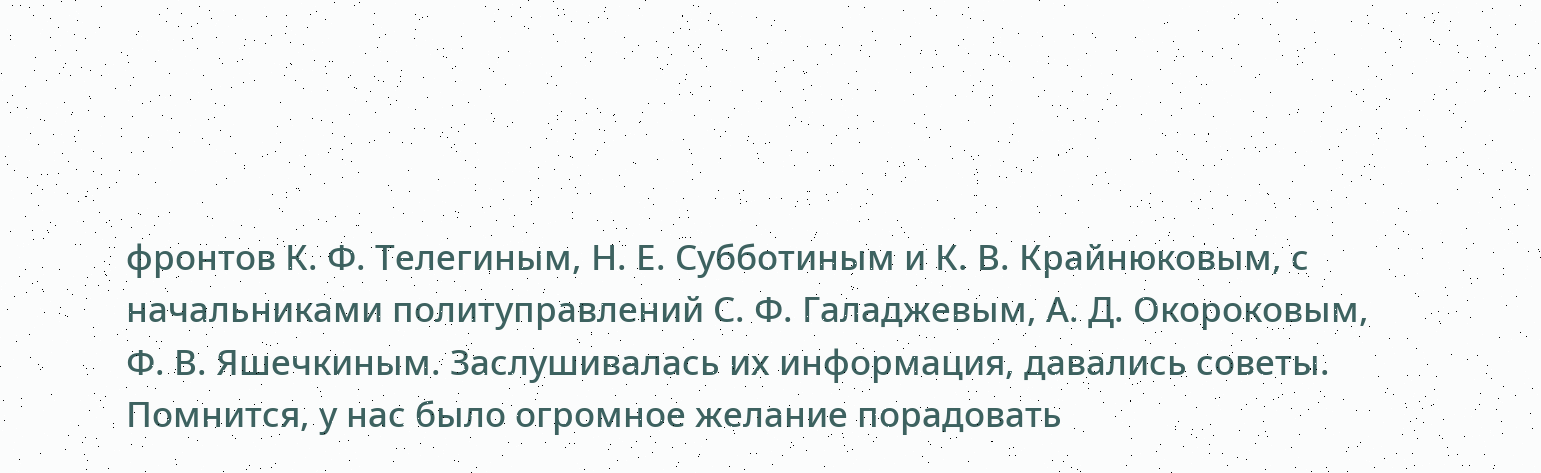фронтов К. Ф. Телегиным, Н. Е. Субботиным и К. В. Крайнюковым, с начальниками политуправлений С. Ф. Галаджевым, А. Д. Окороковым, Ф. В. Яшечкиным. Заслушивалась их информация, давались советы.
Помнится, у нас было огромное желание порадовать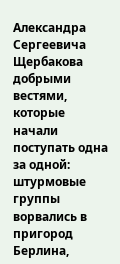Александра Сергеевича Щербакова добрыми вестями, которые начали поступать одна за одной: штурмовые группы ворвались в пригород Берлина,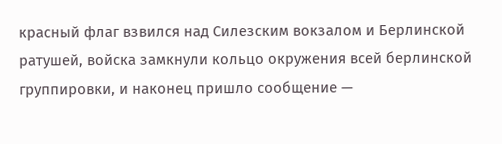красный флаг взвился над Силезским вокзалом и Берлинской ратушей, войска замкнули кольцо окружения всей берлинской группировки, и наконец пришло сообщение —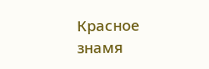Красное знамя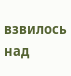взвилось над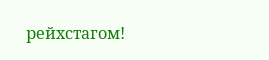рейхстагом!